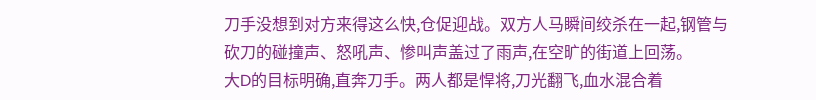刀手没想到对方来得这么快,仓促迎战。双方人马瞬间绞杀在一起,钢管与砍刀的碰撞声、怒吼声、惨叫声盖过了雨声,在空旷的街道上回荡。
大D的目标明确,直奔刀手。两人都是悍将,刀光翻飞,血水混合着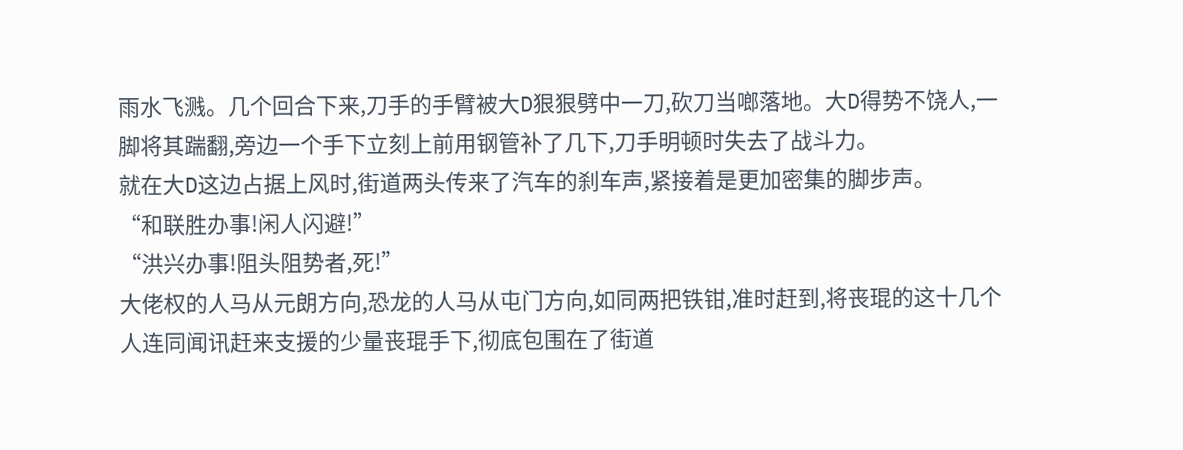雨水飞溅。几个回合下来,刀手的手臂被大D狠狠劈中一刀,砍刀当啷落地。大D得势不饶人,一脚将其踹翻,旁边一个手下立刻上前用钢管补了几下,刀手明顿时失去了战斗力。
就在大D这边占据上风时,街道两头传来了汽车的刹车声,紧接着是更加密集的脚步声。
“和联胜办事!闲人闪避!”
“洪兴办事!阻头阻势者,死!”
大佬权的人马从元朗方向,恐龙的人马从屯门方向,如同两把铁钳,准时赶到,将丧琨的这十几个人连同闻讯赶来支援的少量丧琨手下,彻底包围在了街道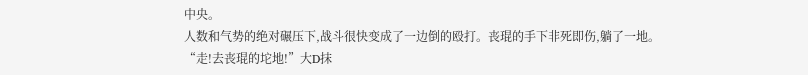中央。
人数和气势的绝对碾压下,战斗很快变成了一边倒的殴打。丧琨的手下非死即伤,躺了一地。
“走!去丧琨的坨地!”大D抹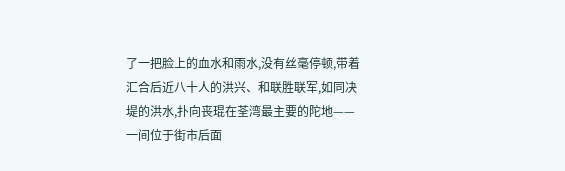了一把脸上的血水和雨水,没有丝毫停顿,带着汇合后近八十人的洪兴、和联胜联军,如同决堤的洪水,扑向丧琨在荃湾最主要的陀地——一间位于街市后面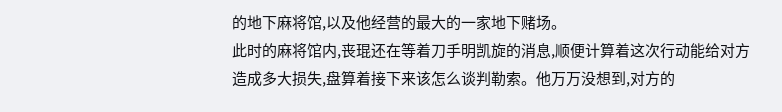的地下麻将馆,以及他经营的最大的一家地下赌场。
此时的麻将馆内,丧琨还在等着刀手明凯旋的消息,顺便计算着这次行动能给对方造成多大损失,盘算着接下来该怎么谈判勒索。他万万没想到,对方的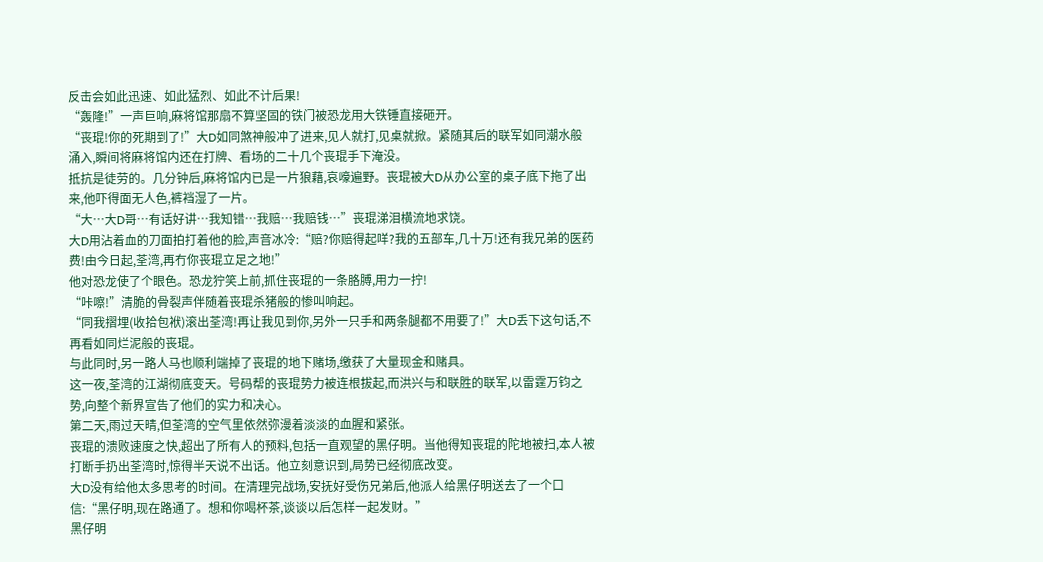反击会如此迅速、如此猛烈、如此不计后果!
“轰隆!”一声巨响,麻将馆那扇不算坚固的铁门被恐龙用大铁锤直接砸开。
“丧琨!你的死期到了!”大D如同煞神般冲了进来,见人就打,见桌就掀。紧随其后的联军如同潮水般涌入,瞬间将麻将馆内还在打牌、看场的二十几个丧琨手下淹没。
抵抗是徒劳的。几分钟后,麻将馆内已是一片狼藉,哀嚎遍野。丧琨被大D从办公室的桌子底下拖了出来,他吓得面无人色,裤裆湿了一片。
“大…大D哥…有话好讲…我知错…我赔…我赔钱…”丧琨涕泪横流地求饶。
大D用沾着血的刀面拍打着他的脸,声音冰冷:“赔?你赔得起咩?我的五部车,几十万!还有我兄弟的医药费!由今日起,荃湾,再冇你丧琨立足之地!”
他对恐龙使了个眼色。恐龙狞笑上前,抓住丧琨的一条胳膊,用力一拧!
“咔嚓!”清脆的骨裂声伴随着丧琨杀猪般的惨叫响起。
“同我摺埋(收拾包袱)滚出荃湾!再让我见到你,另外一只手和两条腿都不用要了!”大D丢下这句话,不再看如同烂泥般的丧琨。
与此同时,另一路人马也顺利端掉了丧琨的地下赌场,缴获了大量现金和赌具。
这一夜,荃湾的江湖彻底变天。号码帮的丧琨势力被连根拔起,而洪兴与和联胜的联军,以雷霆万钧之势,向整个新界宣告了他们的实力和决心。
第二天,雨过天晴,但荃湾的空气里依然弥漫着淡淡的血腥和紧张。
丧琨的溃败速度之快,超出了所有人的预料,包括一直观望的黑仔明。当他得知丧琨的陀地被扫,本人被打断手扔出荃湾时,惊得半天说不出话。他立刻意识到,局势已经彻底改变。
大D没有给他太多思考的时间。在清理完战场,安抚好受伤兄弟后,他派人给黑仔明送去了一个口信:“黑仔明,现在路通了。想和你喝杯茶,谈谈以后怎样一起发财。”
黑仔明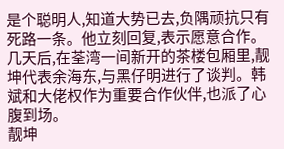是个聪明人,知道大势已去,负隅顽抗只有死路一条。他立刻回复,表示愿意合作。
几天后,在荃湾一间新开的茶楼包厢里,靓坤代表余海东,与黑仔明进行了谈判。韩斌和大佬权作为重要合作伙伴,也派了心腹到场。
靓坤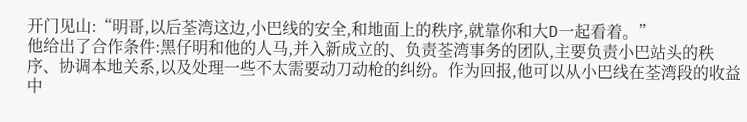开门见山:“明哥,以后荃湾这边,小巴线的安全,和地面上的秩序,就靠你和大D一起看着。”
他给出了合作条件:黑仔明和他的人马,并入新成立的、负责荃湾事务的团队,主要负责小巴站头的秩序、协调本地关系,以及处理一些不太需要动刀动枪的纠纷。作为回报,他可以从小巴线在荃湾段的收益中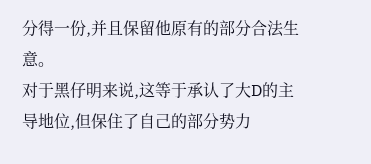分得一份,并且保留他原有的部分合法生意。
对于黑仔明来说,这等于承认了大D的主导地位,但保住了自己的部分势力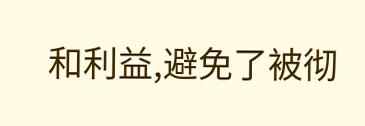和利益,避免了被彻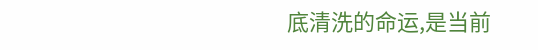底清洗的命运,是当前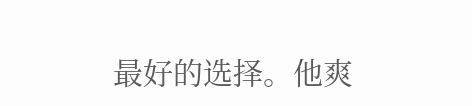最好的选择。他爽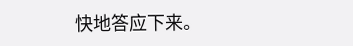快地答应下来。